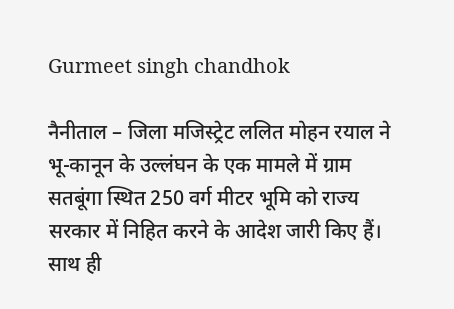Gurmeet singh chandhok

नैनीताल – जिला मजिस्ट्रेट ललित मोहन रयाल ने भू-कानून के उल्लंघन के एक मामले में ग्राम सतबूंगा स्थित 250 वर्ग मीटर भूमि को राज्य सरकार में निहित करने के आदेश जारी किए हैं। साथ ही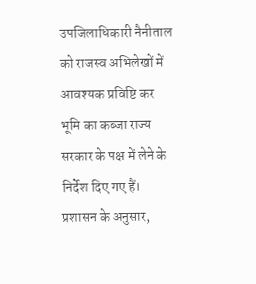उपजिलाधिकारी नैनीताल को राजस्व अभिलेखों में आवश्यक प्रविष्टि कर भूमि का कब्जा राज्य सरकार के पक्ष में लेने के निर्देश दिए गए हैं।
प्रशासन के अनुसार,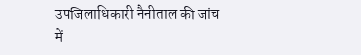उपजिलाधिकारी नैनीताल की जांच में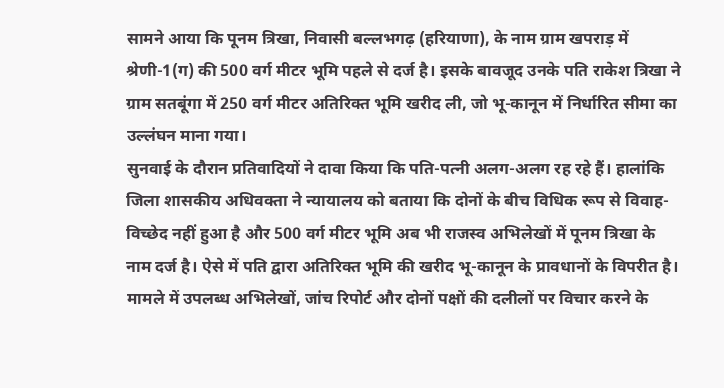सामने आया कि पूनम त्रिखा, निवासी बल्लभगढ़ (हरियाणा), के नाम ग्राम खपराड़ में श्रेणी-1(ग) की 500 वर्ग मीटर भूमि पहले से दर्ज है। इसके बावजूद उनके पति राकेश त्रिखा ने ग्राम सतबूंगा में 250 वर्ग मीटर अतिरिक्त भूमि खरीद ली, जो भू-कानून में निर्धारित सीमा का उल्लंघन माना गया।
सुनवाई के दौरान प्रतिवादियों ने दावा किया कि पति-पत्नी अलग-अलग रह रहे हैं। हालांकि जिला शासकीय अधिवक्ता ने न्यायालय को बताया कि दोनों के बीच विधिक रूप से विवाह-विच्छेद नहीं हुआ है और 500 वर्ग मीटर भूमि अब भी राजस्व अभिलेखों में पूनम त्रिखा के नाम दर्ज है। ऐसे में पति द्वारा अतिरिक्त भूमि की खरीद भू-कानून के प्रावधानों के विपरीत है।
मामले में उपलब्ध अभिलेखों, जांच रिपोर्ट और दोनों पक्षों की दलीलों पर विचार करने के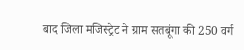बाद जिला मजिस्ट्रेट ने ग्राम सतबूंगा की 250 वर्ग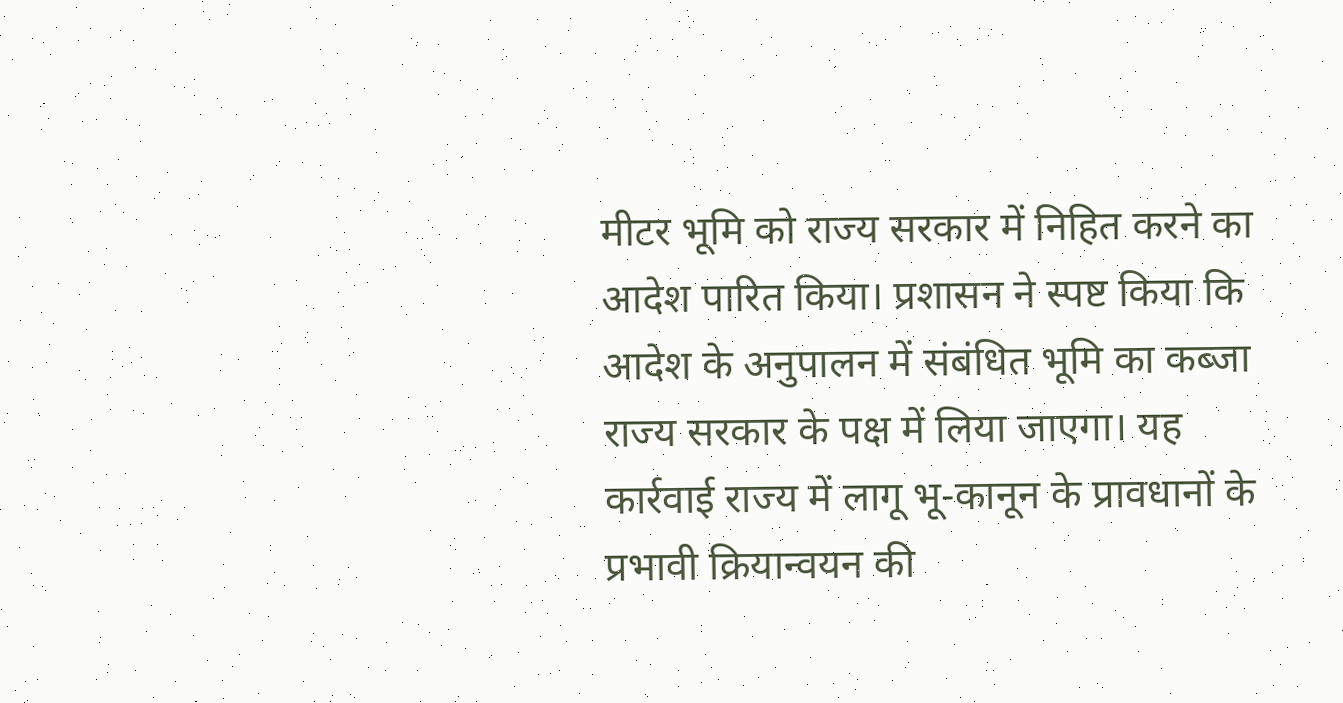मीटर भूमि को राज्य सरकार में निहित करने का आदेश पारित किया। प्रशासन ने स्पष्ट किया कि आदेश के अनुपालन में संबंधित भूमि का कब्जा राज्य सरकार के पक्ष में लिया जाएगा। यह कार्रवाई राज्य में लागू भू-कानून के प्रावधानों के प्रभावी क्रियान्वयन की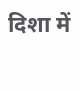दिशा में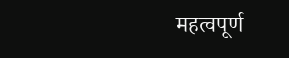महत्वपूर्ण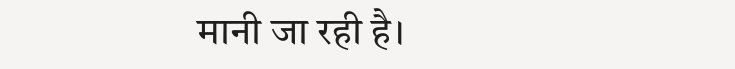मानी जा रही है।